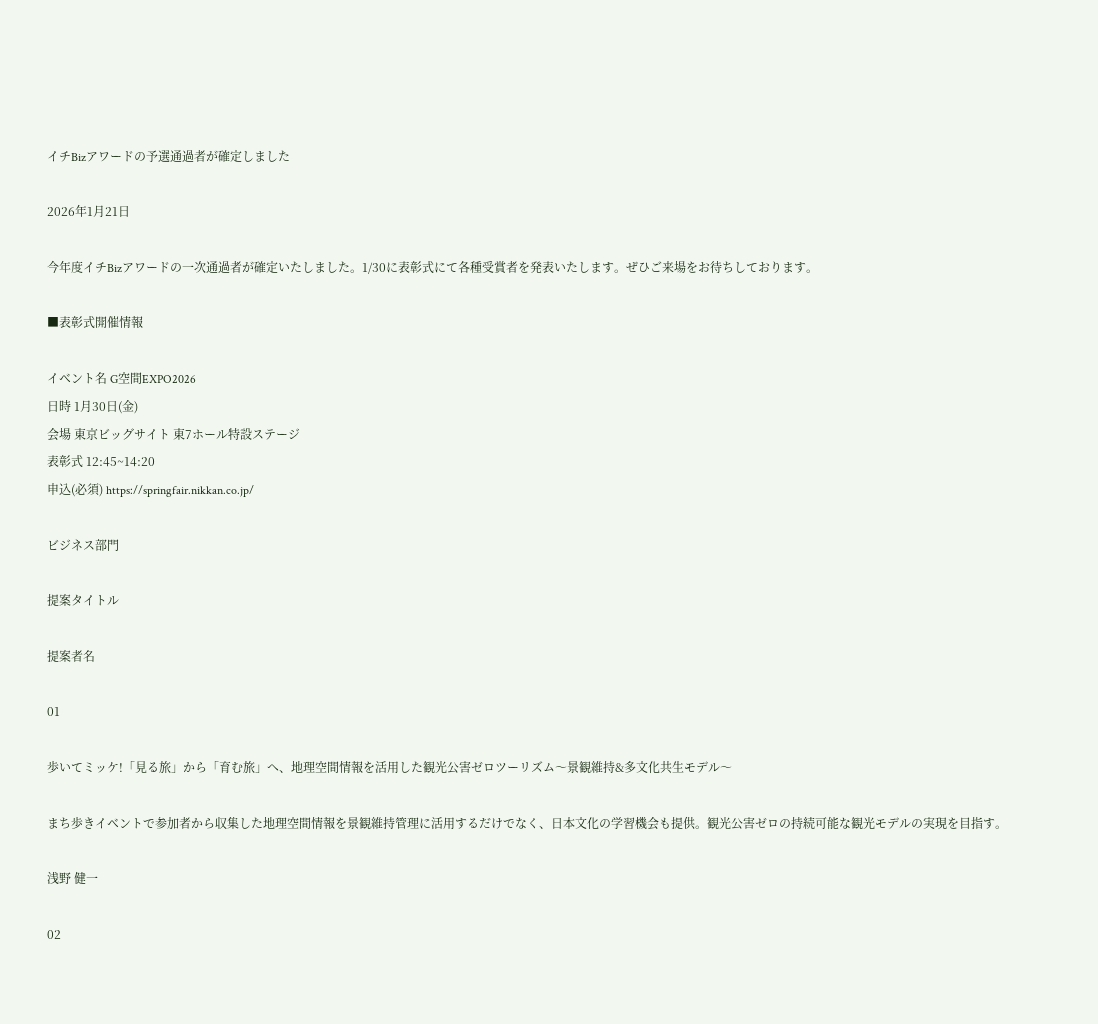イチBizアワードの予選通過者が確定しました

2026年1月21日

今年度イチBizアワードの一次通過者が確定いたしました。1/30に表彰式にて各種受賞者を発表いたします。ぜひご来場をお待ちしております。

■表彰式開催情報

イベント名 G空間EXPO2026
日時 1月30日(金)
会場 東京ビッグサイト 東7ホール特設ステージ
表彰式 12:45~14:20
申込(必須) https://springfair.nikkan.co.jp/

ビジネス部門

提案タイトル

提案者名

01

歩いてミッケ!「見る旅」から「育む旅」へ、地理空間情報を活用した観光公害ゼロツーリズム〜景観維持&多文化共生モデル〜

まち歩きイベントで参加者から収集した地理空間情報を景観維持管理に活用するだけでなく、日本文化の学習機会も提供。観光公害ゼロの持続可能な観光モデルの実現を目指す。

浅野 健一

02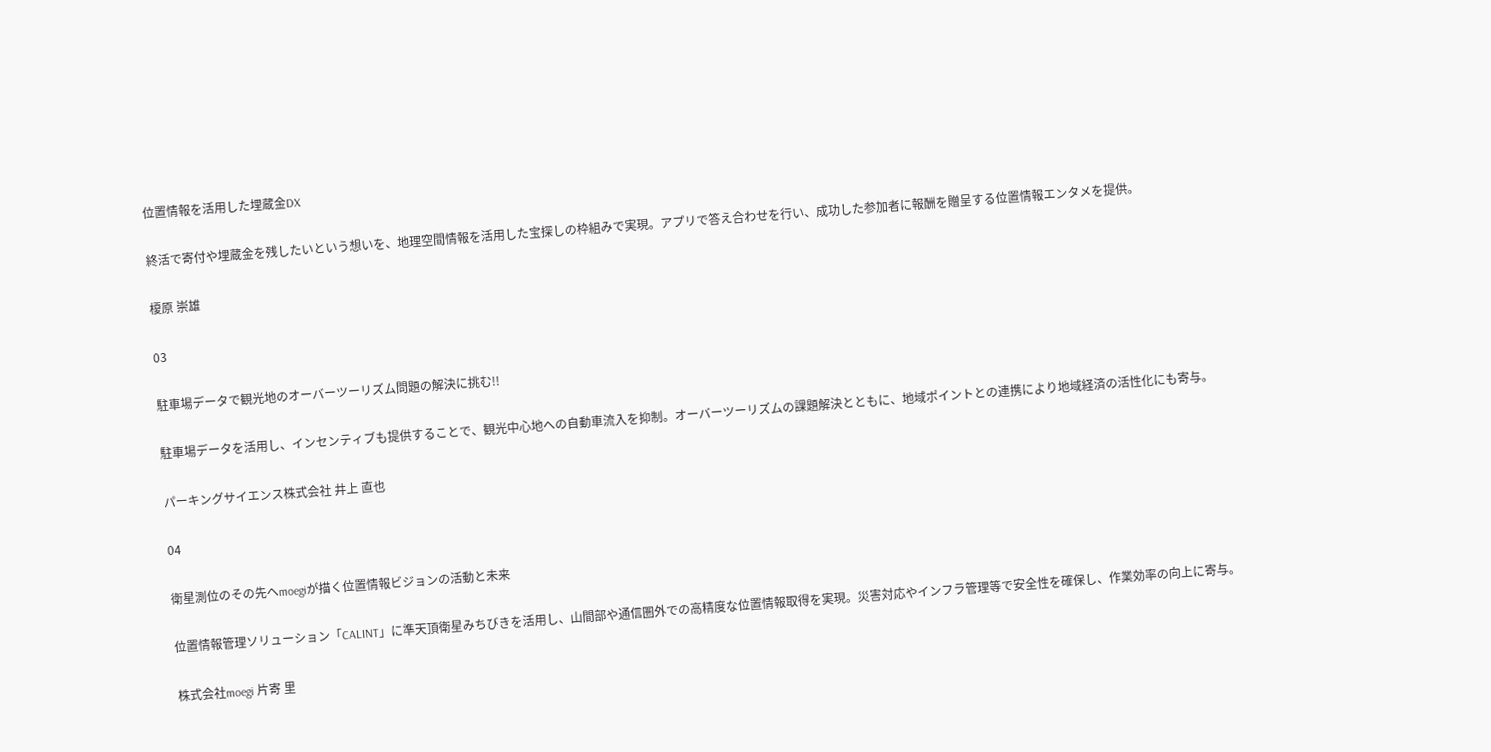位置情報を活用した埋蔵金DX

終活で寄付や埋蔵金を残したいという想いを、地理空間情報を活用した宝探しの枠組みで実現。アプリで答え合わせを行い、成功した参加者に報酬を贈呈する位置情報エンタメを提供。

榎原 崇雄

03

駐車場データで観光地のオーバーツーリズム問題の解決に挑む!!

駐車場データを活用し、インセンティブも提供することで、観光中心地への自動車流入を抑制。オーバーツーリズムの課題解決とともに、地域ポイントとの連携により地域経済の活性化にも寄与。

パーキングサイエンス株式会社 井上 直也

04

衛星測位のその先へmoegiが描く位置情報ビジョンの活動と未来

位置情報管理ソリューション「CALINT」に準天頂衛星みちびきを活用し、山間部や通信圏外での高精度な位置情報取得を実現。災害対応やインフラ管理等で安全性を確保し、作業効率の向上に寄与。

株式会社moegi 片寄 里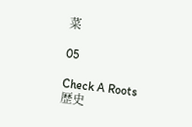菜

05

Check A Roots 歴史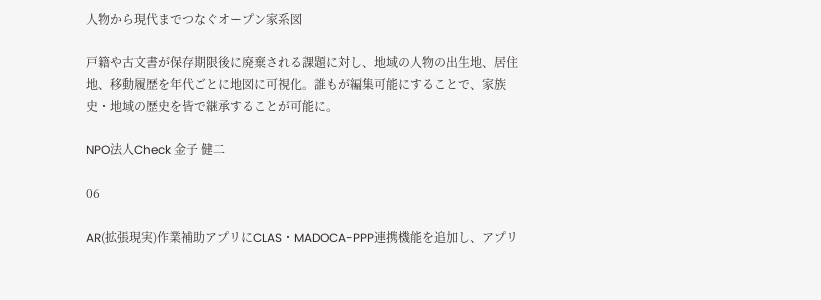人物から現代までつなぐオープン家系図

戸籍や古文書が保存期限後に廃棄される課題に対し、地域の人物の出生地、居住地、移動履歴を年代ごとに地図に可視化。誰もが編集可能にすることで、家族史・地域の歴史を皆で継承することが可能に。

NPO法人Check 金子 健二

06

AR(拡張現実)作業補助アプリにCLAS・MADOCA-PPP連携機能を追加し、アプリ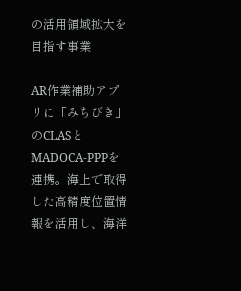の活用領域拡大を目指す事業

AR作業補助アプリに「みちびき」のCLASとMADOCA-PPPを連携。海上で取得した高精度位置情報を活用し、海洋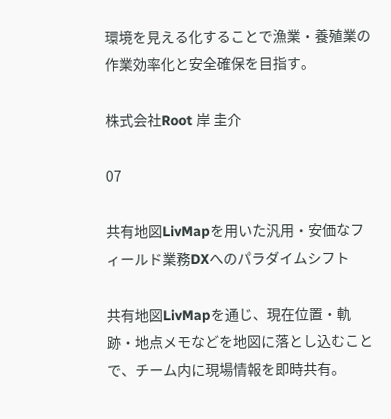環境を見える化することで漁業・養殖業の作業効率化と安全確保を目指す。

株式会社Root 岸 圭介

07

共有地図LivMapを用いた汎用・安価なフィールド業務DXへのパラダイムシフト

共有地図LivMapを通じ、現在位置・軌跡・地点メモなどを地図に落とし込むことで、チーム内に現場情報を即時共有。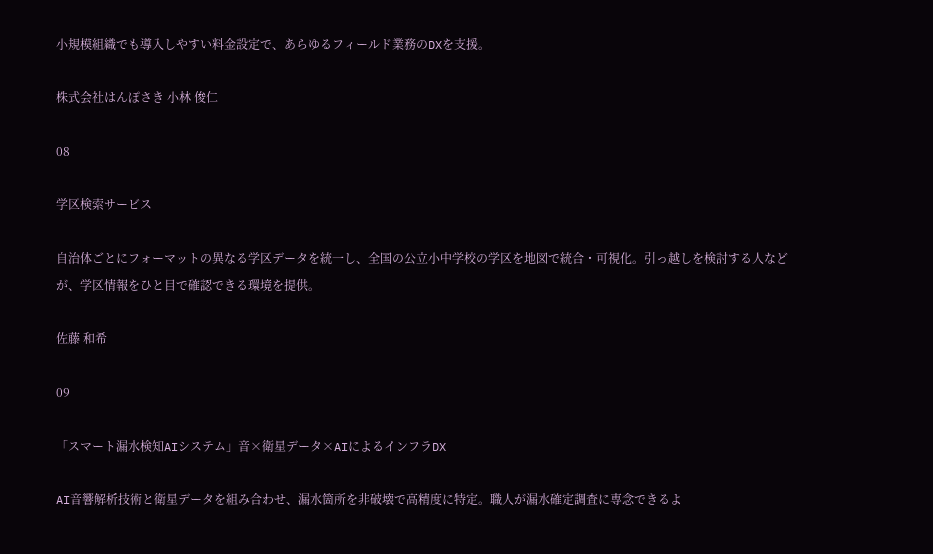小規模組織でも導入しやすい料金設定で、あらゆるフィールド業務のDXを支援。

株式会社はんぽさき 小林 俊仁

08

学区検索サービス

自治体ごとにフォーマットの異なる学区データを統一し、全国の公立小中学校の学区を地図で統合・可視化。引っ越しを検討する人などが、学区情報をひと目で確認できる環境を提供。

佐藤 和希

09

「スマート漏水検知AIシステム」音×衛星データ×AIによるインフラDX

AI音響解析技術と衛星データを組み合わせ、漏水箇所を非破壊で高精度に特定。職人が漏水確定調査に専念できるよ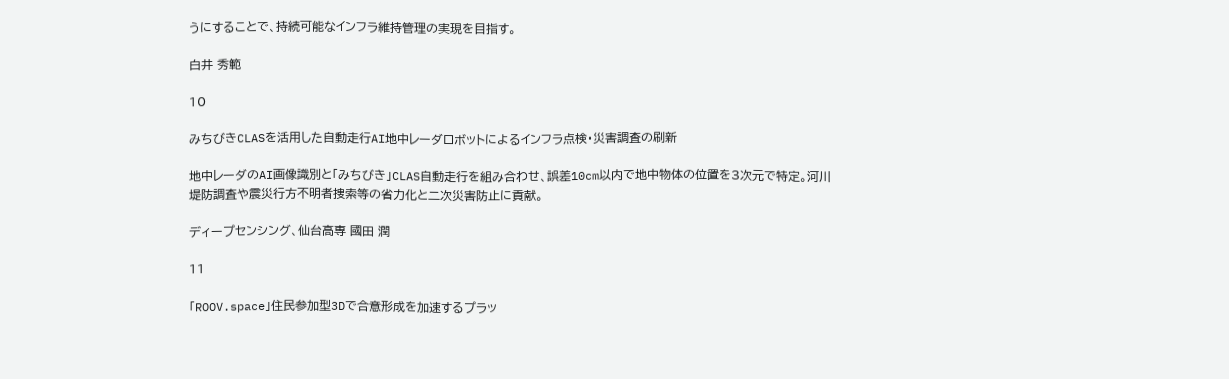うにすることで、持続可能なインフラ維持管理の実現を目指す。

白井 秀範

10

みちびきCLASを活用した自動走行AI地中レーダロボットによるインフラ点検・災害調査の刷新

地中レーダのAI画像識別と「みちびき」CLAS自動走行を組み合わせ、誤差10cm以内で地中物体の位置を3次元で特定。河川堤防調査や震災行方不明者捜索等の省力化と二次災害防止に貢献。

ディープセンシング、仙台高専 國田 潤

11

「ROOV.space」住民参加型3Dで合意形成を加速するプラッ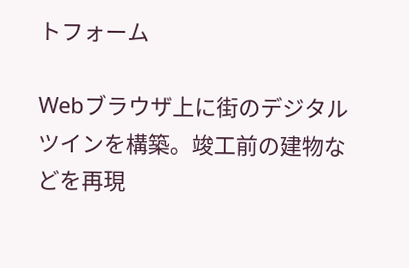トフォーム

Webブラウザ上に街のデジタルツインを構築。竣工前の建物などを再現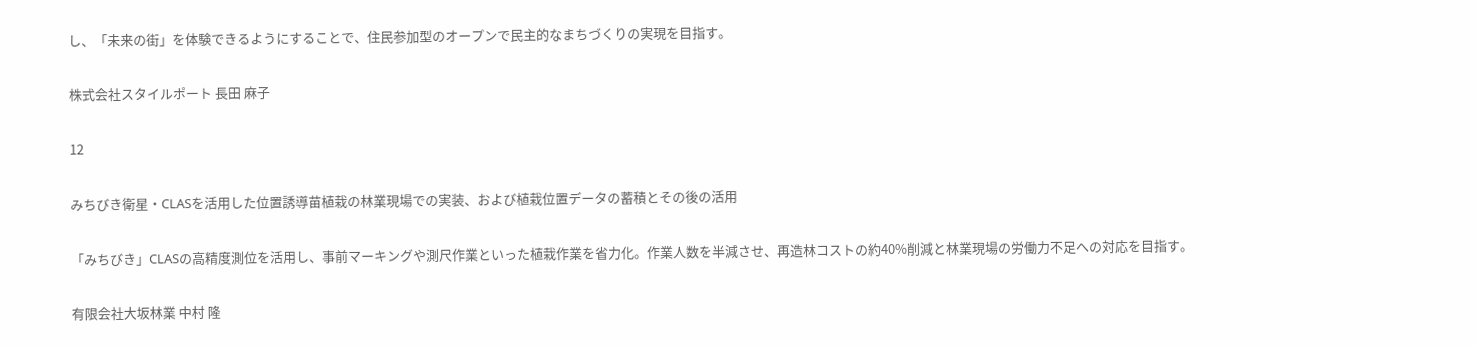し、「未来の街」を体験できるようにすることで、住民参加型のオープンで民主的なまちづくりの実現を目指す。

株式会社スタイルポート 長田 麻子

12

みちびき衛星・CLASを活用した位置誘導苗植栽の林業現場での実装、および植栽位置データの蓄積とその後の活用

「みちびき」CLASの高精度測位を活用し、事前マーキングや測尺作業といった植栽作業を省力化。作業人数を半減させ、再造林コストの約40%削減と林業現場の労働力不足への対応を目指す。

有限会社大坂林業 中村 隆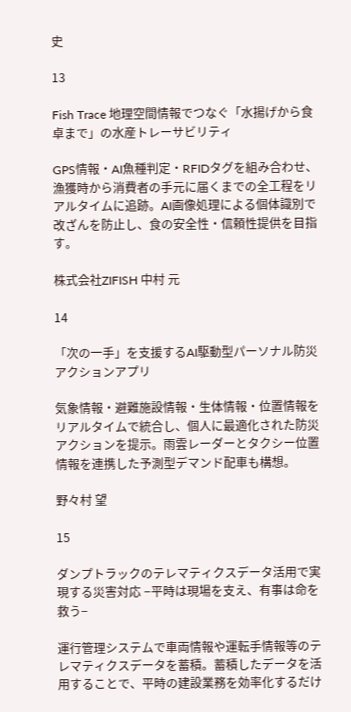史

13

Fish Trace 地理空間情報でつなぐ「水揚げから食卓まで」の水産トレーサビリティ

GPS情報・AI魚種判定・RFIDタグを組み合わせ、漁獲時から消費者の手元に届くまでの全工程をリアルタイムに追跡。AI画像処理による個体識別で改ざんを防止し、食の安全性・信頼性提供を目指す。

株式会社ZIFISH 中村 元

14

「次の一手」を支援するAI駆動型パーソナル防災アクションアプリ

気象情報・避難施設情報・生体情報・位置情報をリアルタイムで統合し、個人に最適化された防災アクションを提示。雨雲レーダーとタクシー位置情報を連携した予測型デマンド配車も構想。

野々村 望

15

ダンプトラックのテレマティクスデータ活用で実現する災害対応 −平時は現場を支え、有事は命を救う−

運行管理システムで車両情報や運転手情報等のテレマティクスデータを蓄積。蓄積したデータを活用することで、平時の建設業務を効率化するだけ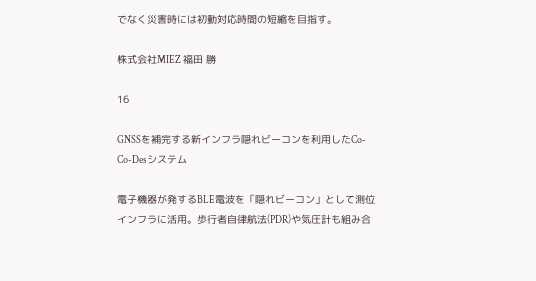でなく災害時には初動対応時間の短縮を目指す。

株式会社MIEZ 福田 勝

16

GNSSを補完する新インフラ隠れビーコンを利用したCo-Co-Desシステム

電子機器が発するBLE電波を「隠れビーコン」として測位インフラに活用。歩行者自律航法(PDR)や気圧計も組み合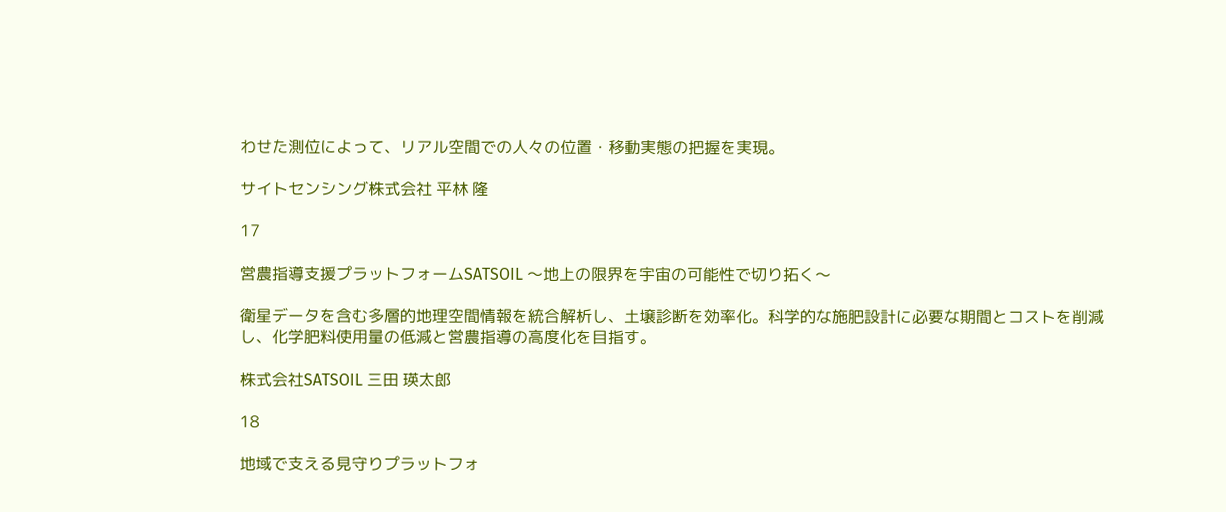わせた測位によって、リアル空間での人々の位置・移動実態の把握を実現。

サイトセンシング株式会社 平林 隆

17

営農指導支援プラットフォームSATSOIL 〜地上の限界を宇宙の可能性で切り拓く〜

衛星データを含む多層的地理空間情報を統合解析し、土壌診断を効率化。科学的な施肥設計に必要な期間とコストを削減し、化学肥料使用量の低減と営農指導の高度化を目指す。

株式会社SATSOIL 三田 瑛太郎

18

地域で支える見守りプラットフォ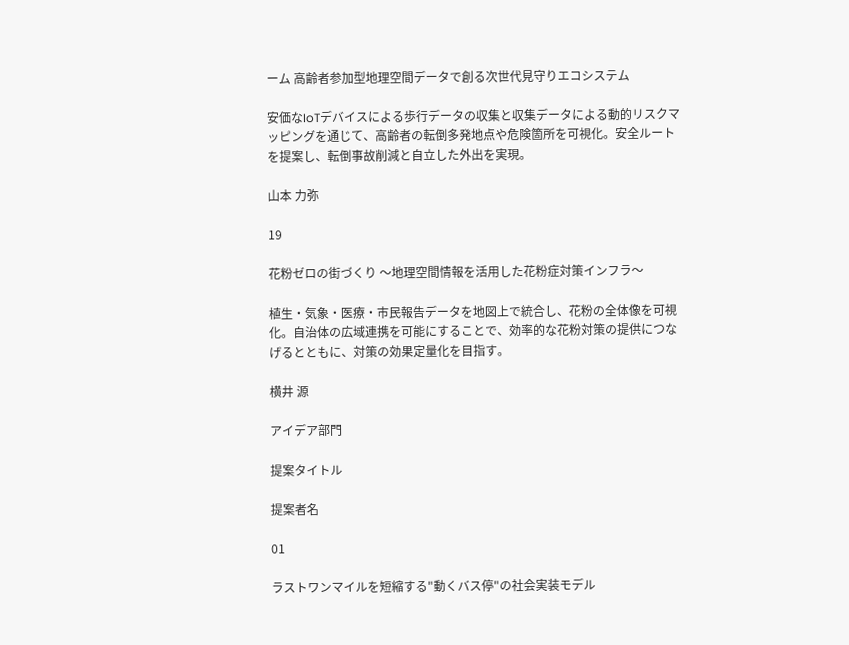ーム 高齢者参加型地理空間データで創る次世代見守りエコシステム

安価なIoTデバイスによる歩行データの収集と収集データによる動的リスクマッピングを通じて、高齢者の転倒多発地点や危険箇所を可視化。安全ルートを提案し、転倒事故削減と自立した外出を実現。

山本 力弥

19

花粉ゼロの街づくり 〜地理空間情報を活用した花粉症対策インフラ〜

植生・気象・医療・市民報告データを地図上で統合し、花粉の全体像を可視化。自治体の広域連携を可能にすることで、効率的な花粉対策の提供につなげるとともに、対策の効果定量化を目指す。

横井 源

アイデア部門

提案タイトル

提案者名

01

ラストワンマイルを短縮する"動くバス停"の社会実装モデル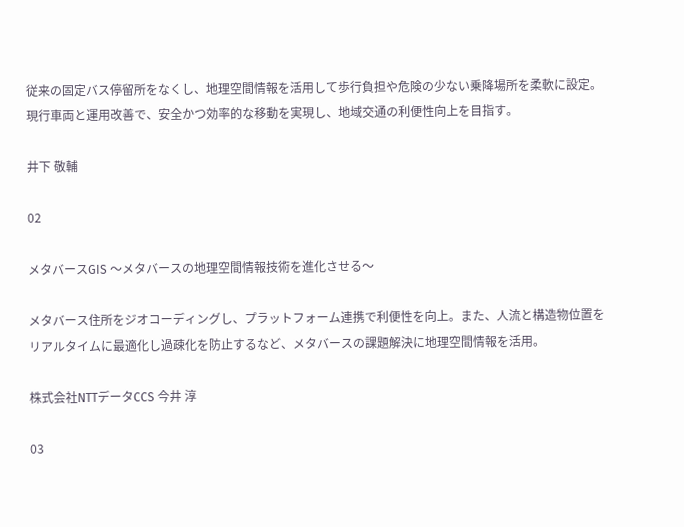従来の固定バス停留所をなくし、地理空間情報を活用して歩行負担や危険の少ない乗降場所を柔軟に設定。現行車両と運用改善で、安全かつ効率的な移動を実現し、地域交通の利便性向上を目指す。

井下 敬輔

02

メタバースGIS 〜メタバースの地理空間情報技術を進化させる〜

メタバース住所をジオコーディングし、プラットフォーム連携で利便性を向上。また、人流と構造物位置をリアルタイムに最適化し過疎化を防止するなど、メタバースの課題解決に地理空間情報を活用。

株式会社NTTデータCCS 今井 淳

03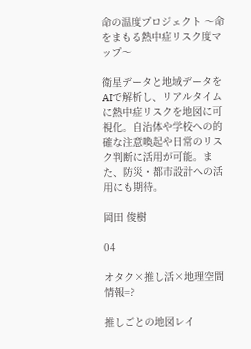命の温度プロジェクト 〜命をまもる熱中症リスク度マップ〜

衛星データと地域データをAIで解析し、リアルタイムに熱中症リスクを地図に可視化。自治体や学校への的確な注意喚起や日常のリスク判断に活用が可能。また、防災・都市設計への活用にも期待。

岡田 俊樹

04

オタク×推し活×地理空間情報=?

推しごとの地図レイ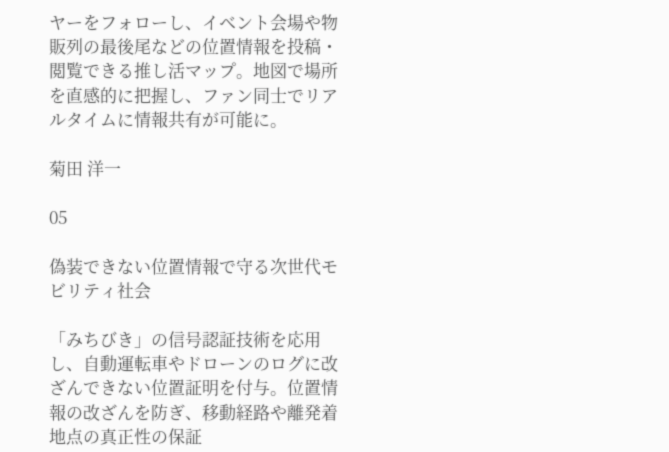ヤーをフォローし、イベント会場や物販列の最後尾などの位置情報を投稿・閲覧できる推し活マップ。地図で場所を直感的に把握し、ファン同士でリアルタイムに情報共有が可能に。

菊田 洋一

05

偽装できない位置情報で守る次世代モビリティ社会

「みちびき」の信号認証技術を応用し、自動運転車やドローンのログに改ざんできない位置証明を付与。位置情報の改ざんを防ぎ、移動経路や離発着地点の真正性の保証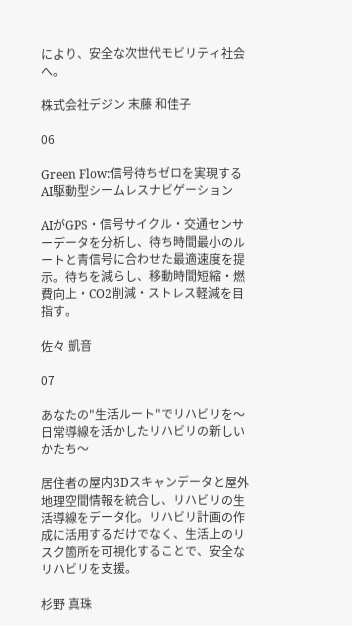により、安全な次世代モビリティ社会へ。

株式会社デジン 末藤 和佳子

06

Green Flow:信号待ちゼロを実現するAI駆動型シームレスナビゲーション

AIがGPS・信号サイクル・交通センサーデータを分析し、待ち時間最小のルートと青信号に合わせた最適速度を提示。待ちを減らし、移動時間短縮・燃費向上・CO2削減・ストレス軽減を目指す。

佐々 凱音

07

あなたの"生活ルート"でリハビリを〜日常導線を活かしたリハビリの新しいかたち〜

居住者の屋内3Dスキャンデータと屋外地理空間情報を統合し、リハビリの生活導線をデータ化。リハビリ計画の作成に活用するだけでなく、生活上のリスク箇所を可視化することで、安全なリハビリを支援。

杉野 真珠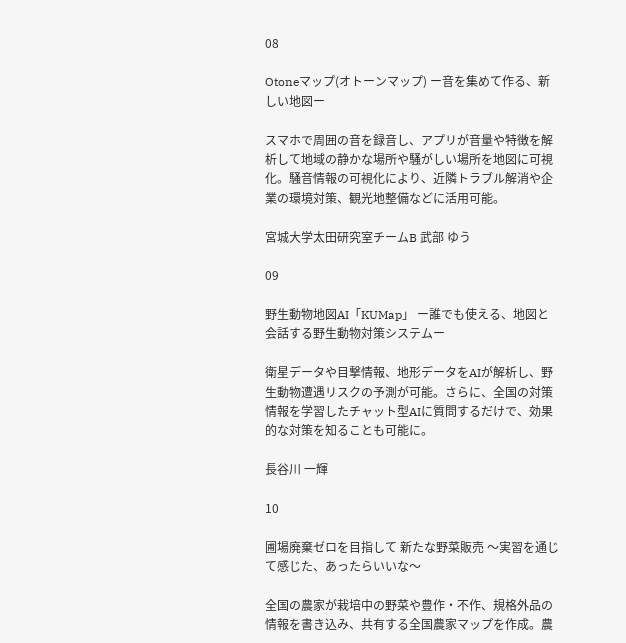08

Otoneマップ(オトーンマップ) ー音を集めて作る、新しい地図ー

スマホで周囲の音を録音し、アプリが音量や特徴を解析して地域の静かな場所や騒がしい場所を地図に可視化。騒音情報の可視化により、近隣トラブル解消や企業の環境対策、観光地整備などに活用可能。

宮城大学太田研究室チームB 武部 ゆう

09

野生動物地図AI「KUMap」 ー誰でも使える、地図と会話する野生動物対策システムー

衛星データや目撃情報、地形データをAIが解析し、野生動物遭遇リスクの予測が可能。さらに、全国の対策情報を学習したチャット型AIに質問するだけで、効果的な対策を知ることも可能に。

長谷川 一輝

10

圃場廃棄ゼロを目指して 新たな野菜販売 〜実習を通じて感じた、あったらいいな〜

全国の農家が栽培中の野菜や豊作・不作、規格外品の情報を書き込み、共有する全国農家マップを作成。農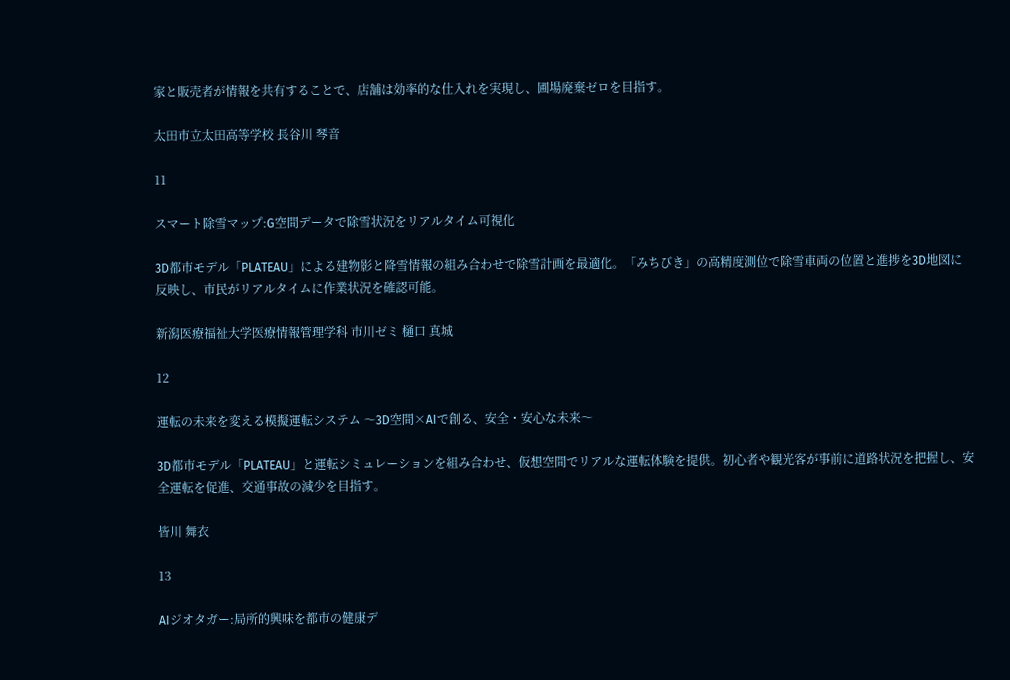家と販売者が情報を共有することで、店舗は効率的な仕入れを実現し、圃場廃棄ゼロを目指す。

太田市立太田高等学校 長谷川 琴音

11

スマート除雪マップ:G空間データで除雪状況をリアルタイム可視化

3D都市モデル「PLATEAU」による建物影と降雪情報の組み合わせで除雪計画を最適化。「みちびき」の高精度測位で除雪車両の位置と進捗を3D地図に反映し、市民がリアルタイムに作業状況を確認可能。

新潟医療福祉大学医療情報管理学科 市川ゼミ 樋口 真城

12

運転の未来を変える模擬運転システム 〜3D空間×AIで創る、安全・安心な未来〜

3D都市モデル「PLATEAU」と運転シミュレーションを組み合わせ、仮想空間でリアルな運転体験を提供。初心者や観光客が事前に道路状況を把握し、安全運転を促進、交通事故の減少を目指す。

皆川 舞衣

13

AIジオタガー:局所的興味を都市の健康デ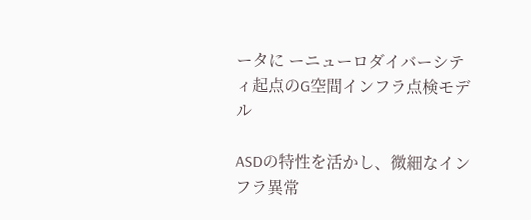ータに ーニューロダイバーシティ起点のG空間インフラ点検モデル

ASDの特性を活かし、微細なインフラ異常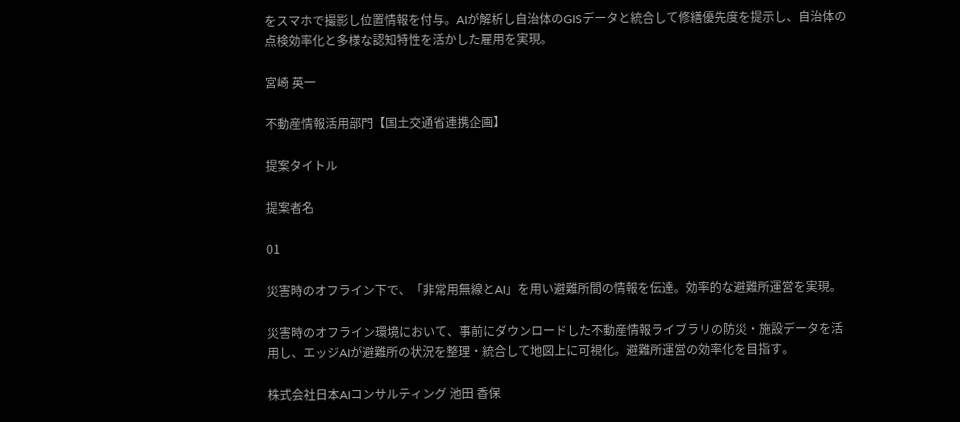をスマホで撮影し位置情報を付与。AIが解析し自治体のGISデータと統合して修繕優先度を提示し、自治体の点検効率化と多様な認知特性を活かした雇用を実現。

宮崎 英一

不動産情報活用部門【国土交通省連携企画】

提案タイトル

提案者名

01

災害時のオフライン下で、「非常用無線とAI」を用い避難所間の情報を伝達。効率的な避難所運営を実現。

災害時のオフライン環境において、事前にダウンロードした不動産情報ライブラリの防災・施設データを活用し、エッジAIが避難所の状況を整理・統合して地図上に可視化。避難所運営の効率化を目指す。

株式会社日本AIコンサルティング 池田 香保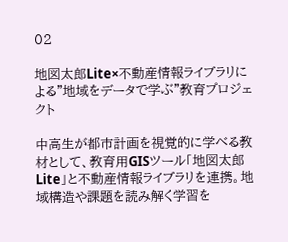02

地図太郎Lite×不動産情報ライブラリによる"地域をデータで学ぶ"教育プロジェクト

中高生が都市計画を視覚的に学べる教材として、教育用GISツール「地図太郎Lite」と不動産情報ライブラリを連携。地域構造や課題を読み解く学習を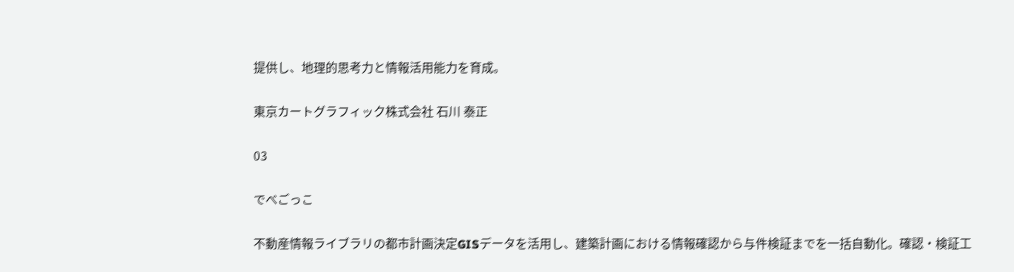提供し、地理的思考力と情報活用能力を育成。

東京カートグラフィック株式会社 石川 泰正

03

でべごっこ

不動産情報ライブラリの都市計画決定GISデータを活用し、建築計画における情報確認から与件検証までを一括自動化。確認・検証工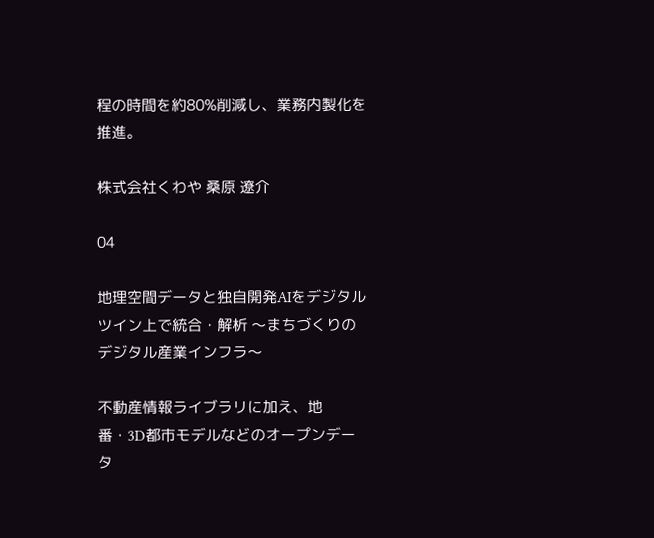程の時間を約80%削減し、業務内製化を推進。

株式会社くわや 桑原 遼介

04

地理空間データと独自開発AIをデジタルツイン上で統合・解析 〜まちづくりのデジタル産業インフラ〜

不動産情報ライブラリに加え、地番・3D都市モデルなどのオープンデータ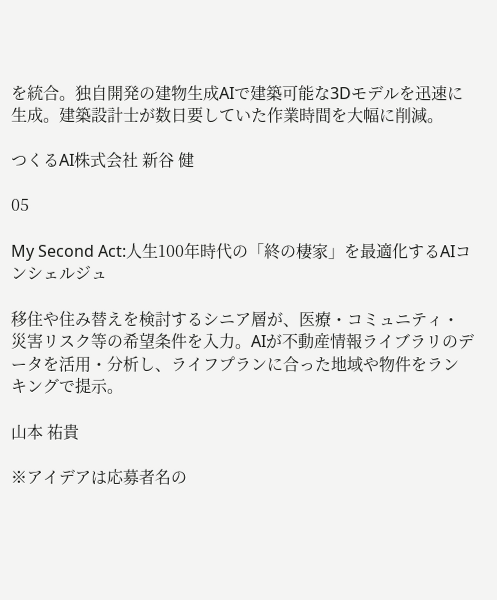を統合。独自開発の建物生成AIで建築可能な3Dモデルを迅速に生成。建築設計士が数日要していた作業時間を大幅に削減。

つくるAI株式会社 新谷 健

05

My Second Act:人生100年時代の「終の棲家」を最適化するAIコンシェルジュ

移住や住み替えを検討するシニア層が、医療・コミュニティ・災害リスク等の希望条件を入力。AIが不動産情報ライブラリのデータを活用・分析し、ライフプランに合った地域や物件をランキングで提示。

山本 祐貴

※アイデアは応募者名の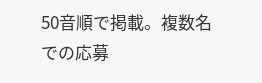50音順で掲載。複数名での応募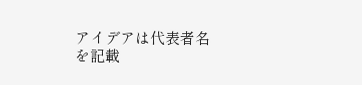アイデアは代表者名を記載